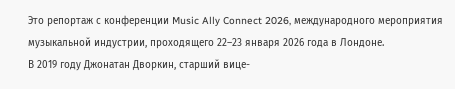Это репортаж с конференции Music Ally Connect 2026, международного мероприятия музыкальной индустрии, проходящего 22–23 января 2026 года в Лондоне.
В 2019 году Джонатан Дворкин, старший вице-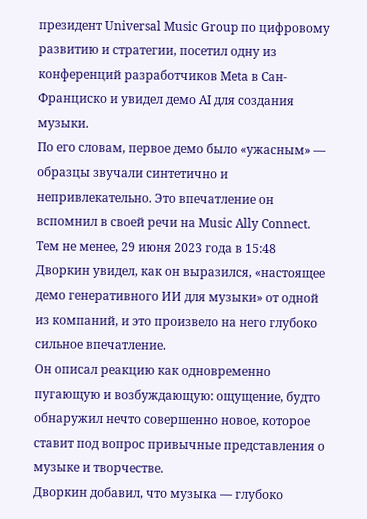президент Universal Music Group по цифровому развитию и стратегии, посетил одну из конференций разработчиков Meta в Сан-Франциско и увидел демо AI для создания музыки.
По его словам, первое демо было «ужасным» — образцы звучали синтетично и непривлекательно. Это впечатление он вспомнил в своей речи на Music Ally Connect.
Тем не менее, 29 июня 2023 года в 15:48 Дворкин увидел, как он выразился, «настоящее демо генеративного ИИ для музыки» от одной из компаний, и это произвело на него глубоко сильное впечатление.
Он описал реакцию как одновременно пугающую и возбуждающую: ощущение, будто обнаружил нечто совершенно новое, которое ставит под вопрос привычные представления о музыке и творчестве.
Дворкин добавил, что музыка — глубоко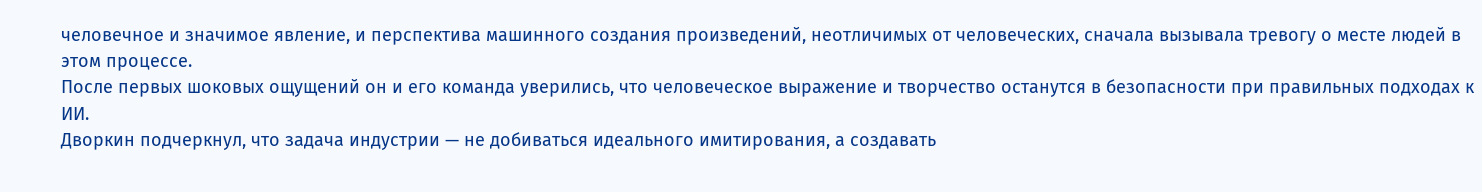человечное и значимое явление, и перспектива машинного создания произведений, неотличимых от человеческих, сначала вызывала тревогу о месте людей в этом процессе.
После первых шоковых ощущений он и его команда уверились, что человеческое выражение и творчество останутся в безопасности при правильных подходах к ИИ.
Дворкин подчеркнул, что задача индустрии — не добиваться идеального имитирования, а создавать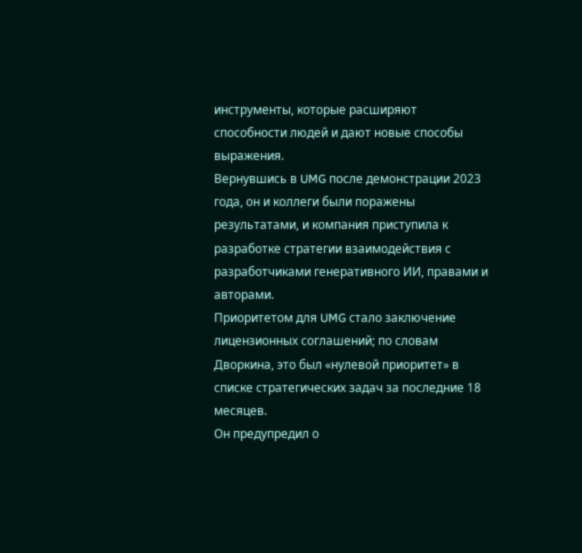инструменты, которые расширяют способности людей и дают новые способы выражения.
Вернувшись в UMG после демонстрации 2023 года, он и коллеги были поражены результатами, и компания приступила к разработке стратегии взаимодействия с разработчиками генеративного ИИ, правами и авторами.
Приоритетом для UMG стало заключение лицензионных соглашений; по словам Дворкина, это был «нулевой приоритет» в списке стратегических задач за последние 18 месяцев.
Он предупредил о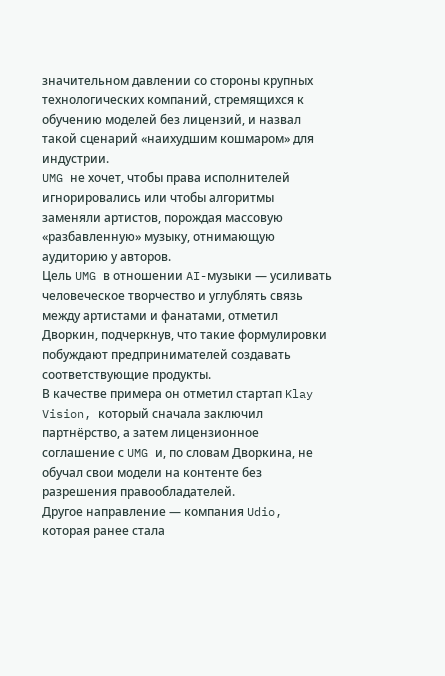значительном давлении со стороны крупных технологических компаний, стремящихся к обучению моделей без лицензий, и назвал такой сценарий «наихудшим кошмаром» для индустрии.
UMG не хочет, чтобы права исполнителей игнорировались или чтобы алгоритмы заменяли артистов, порождая массовую «разбавленную» музыку, отнимающую аудиторию у авторов.
Цель UMG в отношении AI-музыки — усиливать человеческое творчество и углублять связь между артистами и фанатами, отметил Дворкин, подчеркнув, что такие формулировки побуждают предпринимателей создавать соответствующие продукты.
В качестве примера он отметил стартап Klay Vision, который сначала заключил партнёрство, а затем лицензионное соглашение с UMG и, по словам Дворкина, не обучал свои модели на контенте без разрешения правообладателей.
Другое направление — компания Udio, которая ранее стала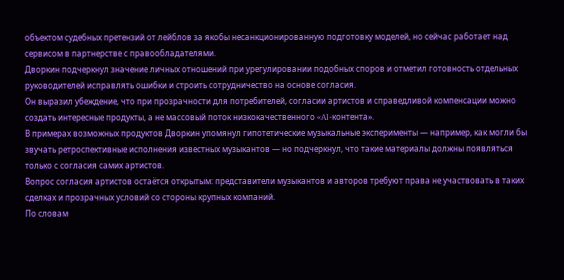объектом судебных претензий от лейблов за якобы несанкционированную подготовку моделей, но сейчас работает над сервисом в партнерстве с правообладателями.
Дворкин подчеркнул значение личных отношений при урегулировании подобных споров и отметил готовность отдельных руководителей исправлять ошибки и строить сотрудничество на основе согласия.
Он выразил убеждение, что при прозрачности для потребителей, согласии артистов и справедливой компенсации можно создать интересные продукты, а не массовый поток низкокачественного «AI-контента».
В примерах возможных продуктов Дворкин упомянул гипотетические музыкальные эксперименты — например, как могли бы звучать ретроспективные исполнения известных музыкантов — но подчеркнул, что такие материалы должны появляться только с согласия самих артистов.
Вопрос согласия артистов остаётся открытым: представители музыкантов и авторов требуют права не участвовать в таких сделках и прозрачных условий со стороны крупных компаний.
По словам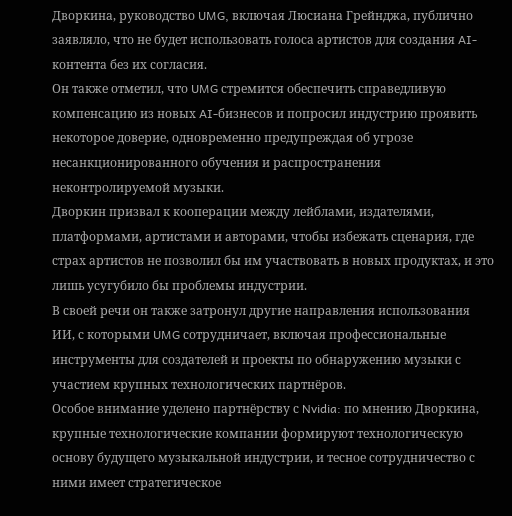Дворкина, руководство UMG, включая Люсиана Грейнджа, публично заявляло, что не будет использовать голоса артистов для создания AI-контента без их согласия.
Он также отметил, что UMG стремится обеспечить справедливую компенсацию из новых AI-бизнесов и попросил индустрию проявить некоторое доверие, одновременно предупреждая об угрозе несанкционированного обучения и распространения неконтролируемой музыки.
Дворкин призвал к кооперации между лейблами, издателями, платформами, артистами и авторами, чтобы избежать сценария, где страх артистов не позволил бы им участвовать в новых продуктах, и это лишь усугубило бы проблемы индустрии.
В своей речи он также затронул другие направления использования ИИ, с которыми UMG сотрудничает, включая профессиональные инструменты для создателей и проекты по обнаружению музыки с участием крупных технологических партнёров.
Особое внимание уделено партнёрству с Nvidia: по мнению Дворкина, крупные технологические компании формируют технологическую основу будущего музыкальной индустрии, и тесное сотрудничество с ними имеет стратегическое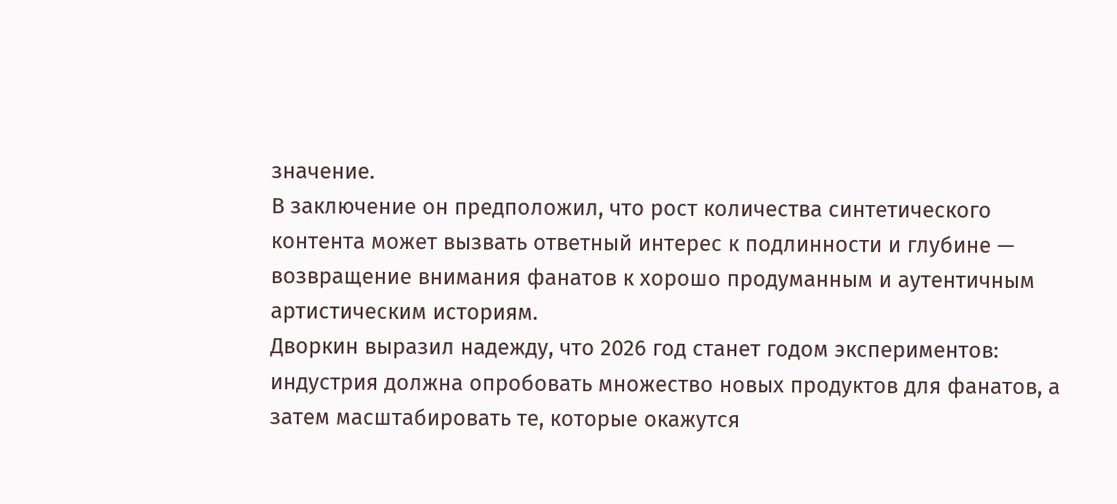значение.
В заключение он предположил, что рост количества синтетического контента может вызвать ответный интерес к подлинности и глубине — возвращение внимания фанатов к хорошо продуманным и аутентичным артистическим историям.
Дворкин выразил надежду, что 2026 год станет годом экспериментов: индустрия должна опробовать множество новых продуктов для фанатов, а затем масштабировать те, которые окажутся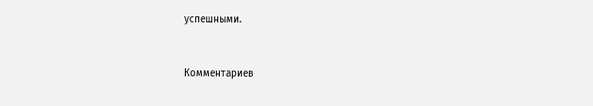успешными.


Комментариев